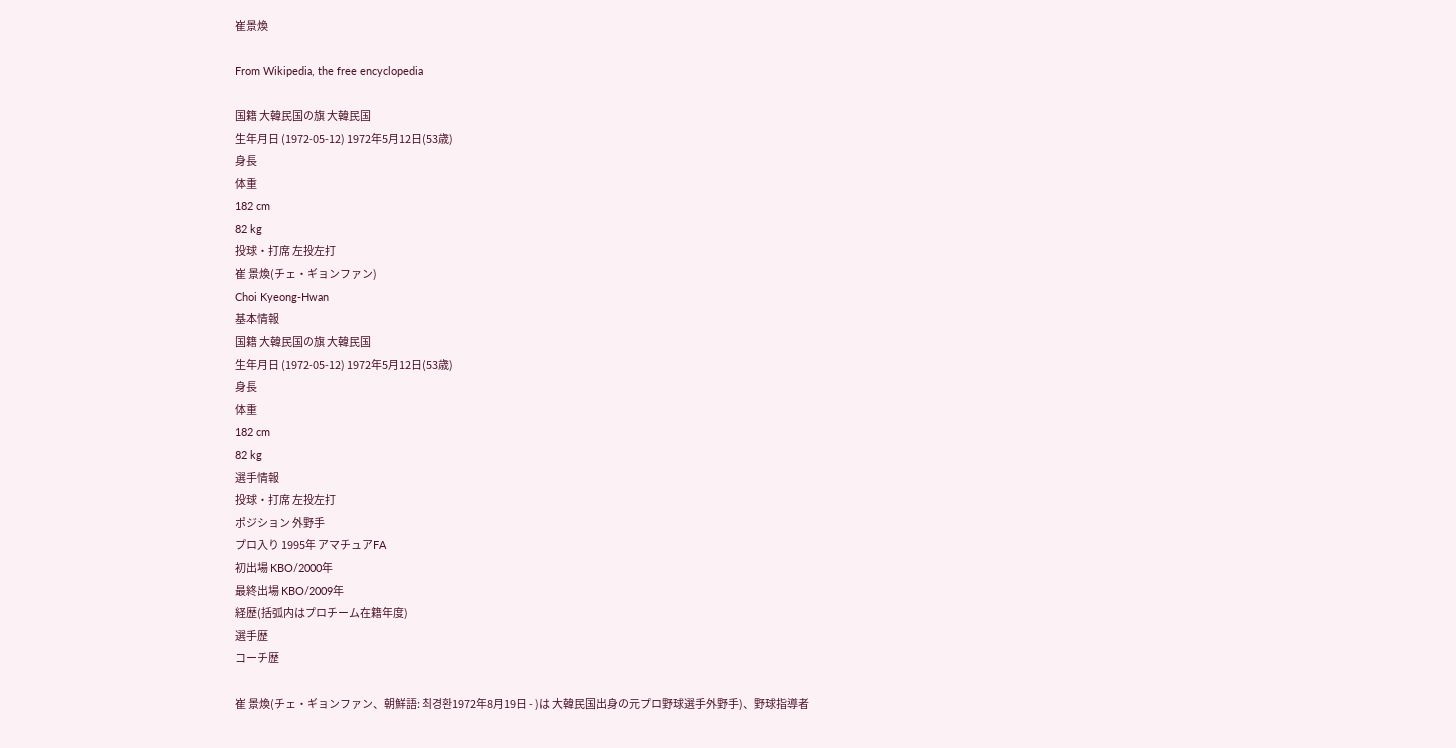崔景煥

From Wikipedia, the free encyclopedia

国籍 大韓民国の旗 大韓民国
生年月日 (1972-05-12) 1972年5月12日(53歳)
身長
体重
182 cm
82 kg
投球・打席 左投左打
崔 景煥(チェ・ギョンファン)
Choi Kyeong-Hwan
基本情報
国籍 大韓民国の旗 大韓民国
生年月日 (1972-05-12) 1972年5月12日(53歳)
身長
体重
182 cm
82 kg
選手情報
投球・打席 左投左打
ポジション 外野手
プロ入り 1995年 アマチュアFA
初出場 KBO/2000年
最終出場 KBO/2009年
経歴(括弧内はプロチーム在籍年度)
選手歴
コーチ歴

崔 景煥(チェ・ギョンファン、朝鮮語: 최경환1972年8月19日 - )は 大韓民国出身の元プロ野球選手外野手)、野球指導者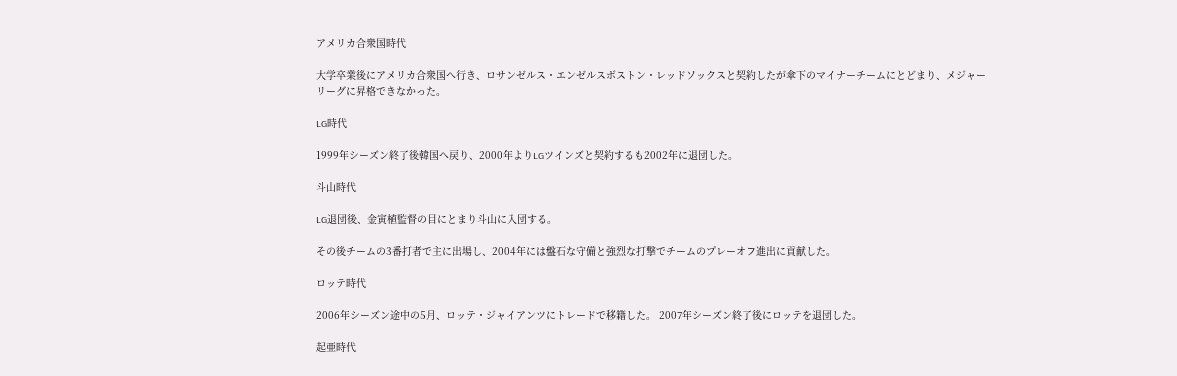アメリカ合衆国時代

大学卒業後にアメリカ合衆国へ行き、ロサンゼルス・エンゼルスボストン・レッドソックスと契約したが傘下のマイナーチームにとどまり、メジャーリーグに昇格できなかった。

LG時代

1999年シーズン終了後韓国へ戻り、2000年よりLGツインズと契約するも2002年に退団した。

斗山時代

LG退団後、金寅植監督の目にとまり斗山に入団する。

その後チームの3番打者で主に出場し、2004年には盤石な守備と強烈な打撃でチームのプレーオフ進出に貢献した。

ロッテ時代

2006年シーズン途中の5月、ロッテ・ジャイアンツにトレードで移籍した。 2007年シーズン終了後にロッテを退団した。

起亜時代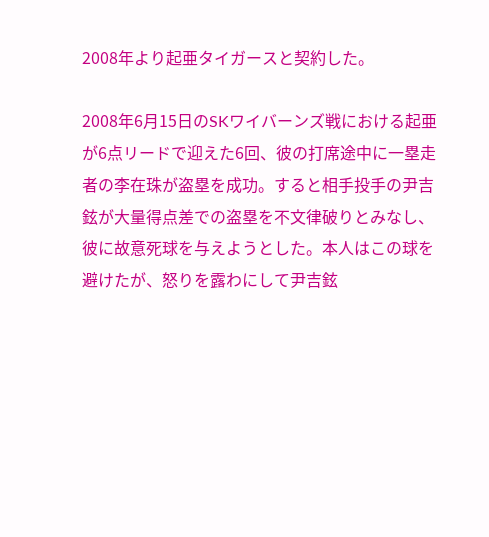2008年より起亜タイガースと契約した。

2008年6月15日のSKワイバーンズ戦における起亜が6点リードで迎えた6回、彼の打席途中に一塁走者の李在珠が盗塁を成功。すると相手投手の尹吉鉉が大量得点差での盗塁を不文律破りとみなし、彼に故意死球を与えようとした。本人はこの球を避けたが、怒りを露わにして尹吉鉉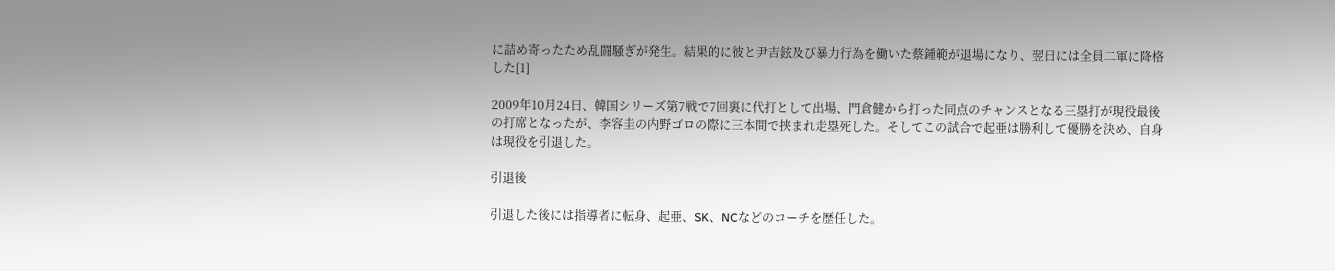に詰め寄ったため乱闘騒ぎが発生。結果的に彼と尹吉鉉及び暴力行為を働いた蔡鍾範が退場になり、翌日には全員二軍に降格した[1]

2009年10月24日、韓国シリーズ第7戦で7回裏に代打として出場、門倉健から打った同点のチャンスとなる三塁打が現役最後の打席となったが、李容圭の内野ゴロの際に三本間で挟まれ走塁死した。そしてこの試合で起亜は勝利して優勝を決め、自身は現役を引退した。

引退後

引退した後には指導者に転身、起亜、SK、NCなどのコーチを歴任した。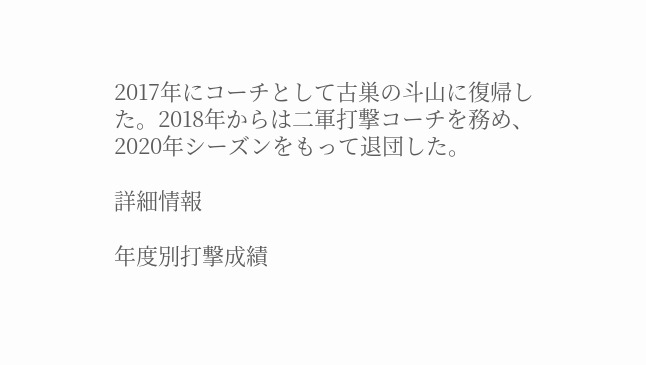2017年にコーチとして古巣の斗山に復帰した。2018年からは二軍打撃コーチを務め、2020年シーズンをもって退団した。

詳細情報

年度別打撃成績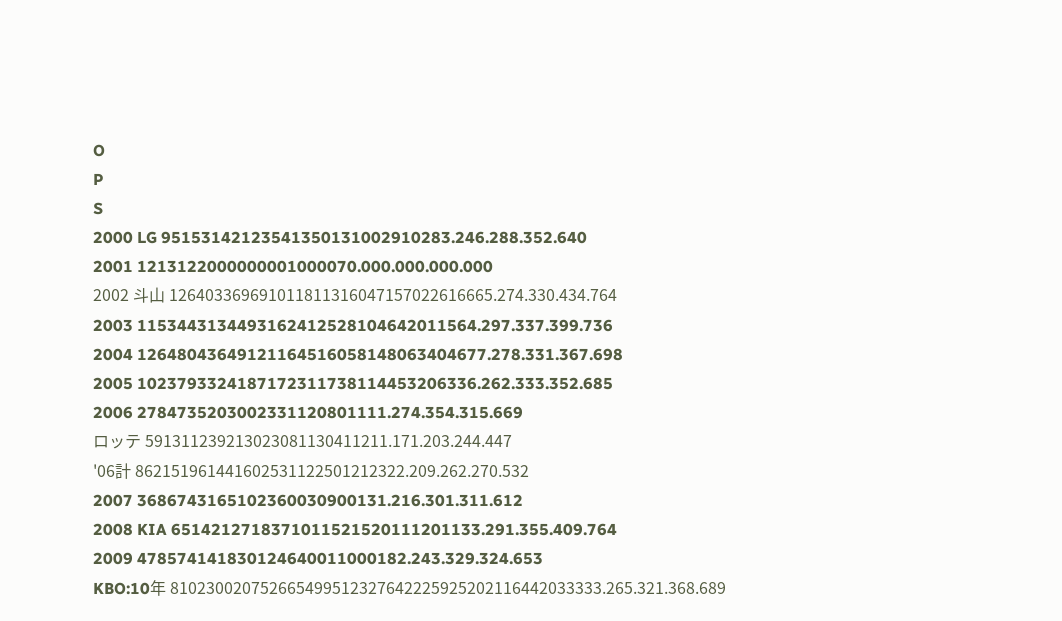O
P
S
2000 LG 95153142123541350131002910283.246.288.352.640
2001 1213122000000001000070.000.000.000.000
2002 斗山 126403369691011811316047157022616665.274.330.434.764
2003 1153443134493162412528104642011564.297.337.399.736
2004 12648043649121164516058148063404677.278.331.367.698
2005 1023793324187172311738114453206336.262.333.352.685
2006 2784735203002331120801111.274.354.315.669
ロッテ 591311239213023081130411211.171.203.244.447
'06計 862151961441602531122501212322.209.262.270.532
2007 3686743165102360030900131.216.301.311.612
2008 KIA 6514212718371011521520111201133.291.355.409.764
2009 478574141830124640011000182.243.329.324.653
KBO:10年 810230020752665499512327642225925202116442033333.265.321.368.689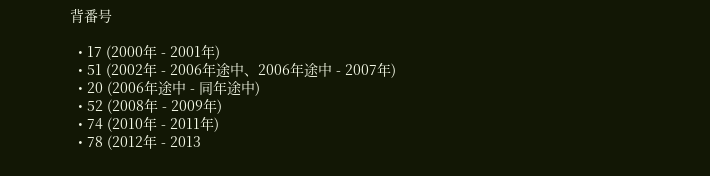背番号

  • 17 (2000年 - 2001年)
  • 51 (2002年 - 2006年途中、2006年途中 - 2007年)
  • 20 (2006年途中 - 同年途中)
  • 52 (2008年 - 2009年)
  • 74 (2010年 - 2011年)
  • 78 (2012年 - 2013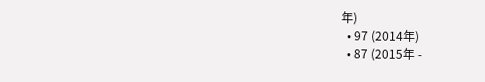年)
  • 97 (2014年)
  • 87 (2015年 -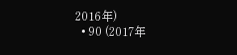2016年)
  • 90 (2017年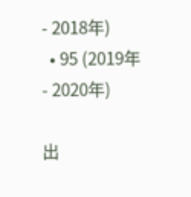- 2018年)
  • 95 (2019年 - 2020年)

出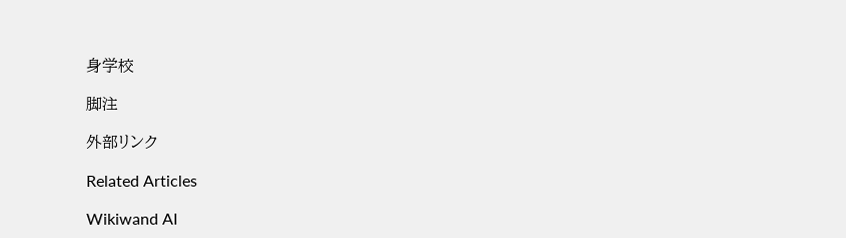身学校

脚注

外部リンク

Related Articles

Wikiwand AI